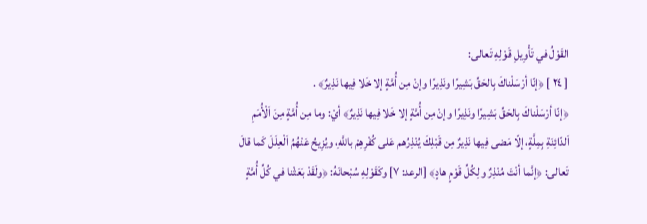القَوْلُ في تَأْوِيلِ قَوْلِهِ تَعالى:
[ ٢٤ ] ﴿إنّا أرْسَلْناكَ بِالحَقِّ بَشِيرًا ونَذِيرًا وإنْ مِن أُمَّةٍ إلا خَلا فِيها نَذِيرٌ﴾ .
﴿إنّا أرْسَلْناكَ بِالحَقِّ بَشِيرًا ونَذِيرًا وإنْ مِن أُمَّةٍ إلا خَلا فِيها نَذِيرٌ﴾ أيْ: وما مِن أُمَّةٍ مِنَ اَلْأُمَمِ اَلدّائِنَةِ بِمِلَّةٍ، إلّا مَضى فِيها نَذِيرٌ مِن قَبْلِكَ يُنْذِرُهم عَلى كُفْرِهِمْ باللَّهِ، ويُزِيحُ عَنْهُمُ اَلْعِلَلَ كَما قالَ تَعالى: ﴿إنَّما أنْتَ مُنْذِرٌ ولِكُلِّ قَوْمٍ هادٍ﴾ [الرعد: ٧] وكَقَوْلِهِ سُبْحانَهُ: ﴿ولَقَدْ بَعَثْنا في كُلِّ أُمَّةٍ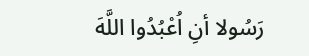رَسُولا أنِ اُعْبُدُوا اللَّهَ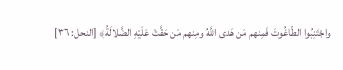واجْتَنِبُوا الطّاغُوتَ فَمِنهم مَن هَدى اللَّهُ ومِنهم مَن حَقَّتْ عَلَيْهِ الضَّلالَةُ﴾ [النحل: ٣٦]